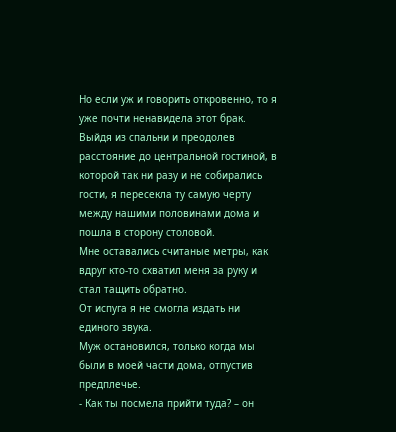Но если уж и говорить откровенно, то я уже почти ненавидела этот брак.
Выйдя из спальни и преодолев расстояние до центральной гостиной, в которой так ни разу и не собирались гости, я пересекла ту самую черту между нашими половинами дома и пошла в сторону столовой.
Мне оставались считаные метры, как вдруг кто-то схватил меня за руку и стал тащить обратно.
От испуга я не смогла издать ни единого звука.
Муж остановился, только когда мы были в моей части дома, отпустив предплечье.
- Как ты посмела прийти туда? – он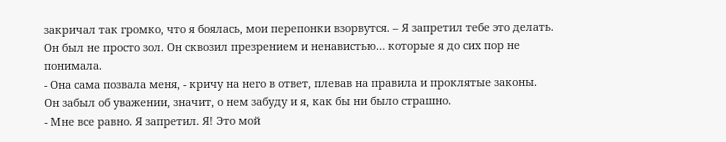закричал так громко, что я боялась, мои перепонки взорвутся. – Я запретил тебе это делать.
Он был не просто зол. Он сквозил презрением и ненавистью… которые я до сих пор не понимала.
- Она сама позвала меня, - кричу на него в ответ, плевав на правила и проклятые законы.
Он забыл об уважении, значит, о нем забуду и я, как бы ни было страшно.
- Мне все равно. Я запретил. Я! Это мой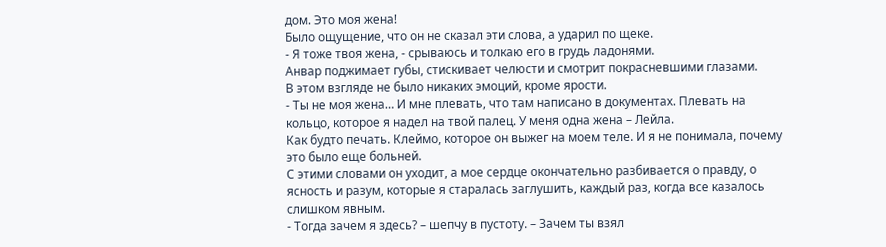дом. Это моя жена!
Было ощущение, что он не сказал эти слова, а ударил по щеке.
- Я тоже твоя жена, - срываюсь и толкаю его в грудь ладонями.
Анвар поджимает губы, стискивает челюсти и смотрит покрасневшими глазами.
В этом взгляде не было никаких эмоций, кроме ярости.
- Ты не моя жена… И мне плевать, что там написано в документах. Плевать на кольцо, которое я надел на твой палец. У меня одна жена – Лейла.
Как будто печать. Клеймо, которое он выжег на моем теле. И я не понимала, почему это было еще больней.
С этими словами он уходит, а мое сердце окончательно разбивается о правду, о ясность и разум, которые я старалась заглушить, каждый раз, когда все казалось слишком явным.
- Тогда зачем я здесь? – шепчу в пустоту. – Зачем ты взял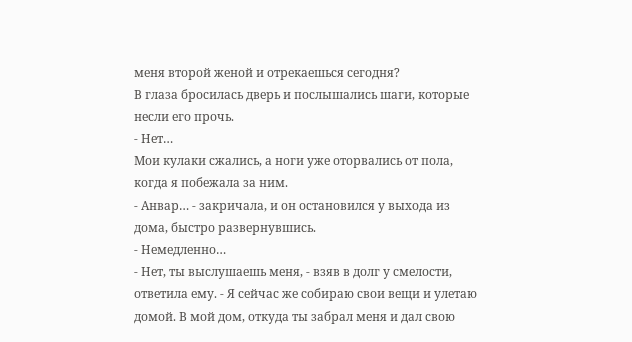меня второй женой и отрекаешься сегодня?
В глаза бросилась дверь и послышались шаги, которые несли его прочь.
- Нет…
Мои кулаки сжались, а ноги уже оторвались от пола, когда я побежала за ним.
- Анвар… - закричала, и он остановился у выхода из дома, быстро развернувшись.
- Немедленно…
- Нет, ты выслушаешь меня, - взяв в долг у смелости, ответила ему. - Я сейчас же собираю свои вещи и улетаю домой. В мой дом, откуда ты забрал меня и дал свою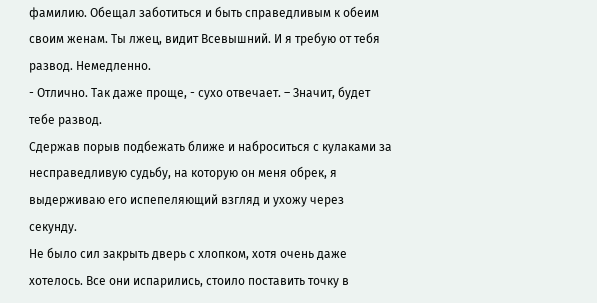фамилию. Обещал заботиться и быть справедливым к обеим своим женам. Ты лжец, видит Всевышний. И я требую от тебя развод. Немедленно.
- Отлично. Так даже проще, - сухо отвечает. – Значит, будет тебе развод.
Сдержав порыв подбежать ближе и наброситься с кулаками за несправедливую судьбу, на которую он меня обрек, я выдерживаю его испепеляющий взгляд и ухожу через секунду.
Не было сил закрыть дверь с хлопком, хотя очень даже хотелось. Все они испарились, стоило поставить точку в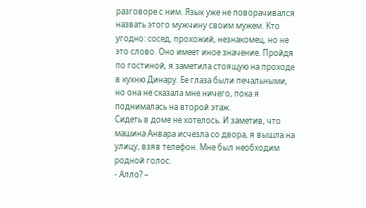разговоре с ним. Язык уже не поворачивался назвать этого мужчину своим мужем. Кто угодно: сосед, прохожий, незнакомец, но не это слово. Оно имеет иное значение. Пройдя по гостиной, я заметила стоящую на проходе в кухню Динару. Ее глаза были печальными, но она не сказала мне ничего, пока я поднималась на второй этаж.
Сидеть в доме не хотелось. И заметив, что машина Анвара исчезла со двора, я вышла на улицу, взяв телефон. Мне был необходим родной голос.
- Алло? –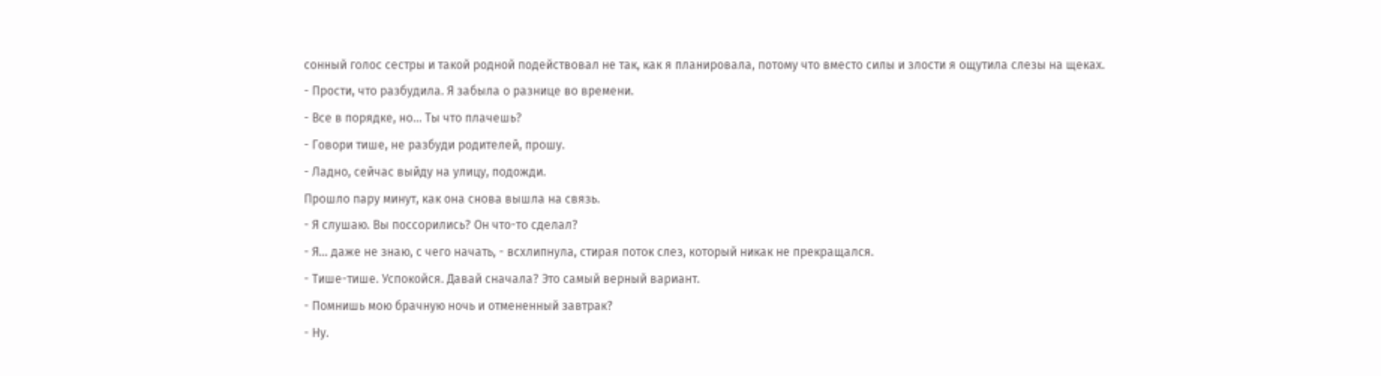сонный голос сестры и такой родной подействовал не так, как я планировала, потому что вместо силы и злости я ощутила слезы на щеках.
- Прости, что разбудила. Я забыла о разнице во времени.
- Все в порядке, но… Ты что плачешь?
- Говори тише, не разбуди родителей, прошу.
- Ладно, сейчас выйду на улицу, подожди.
Прошло пару минут, как она снова вышла на связь.
- Я слушаю. Вы поссорились? Он что-то сделал?
- Я… даже не знаю, с чего начать, - всхлипнула, стирая поток слез, который никак не прекращался.
- Тише-тише. Успокойся. Давай сначала? Это самый верный вариант.
- Помнишь мою брачную ночь и отмененный завтрак?
- Ну.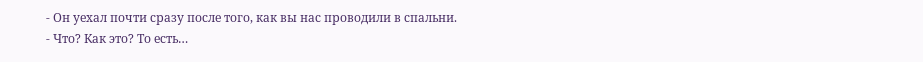- Он уехал почти сразу после того, как вы нас проводили в спальни.
- Что? Как это? То есть…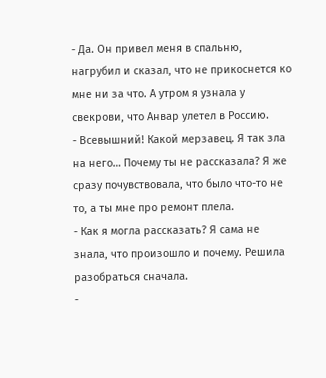- Да. Он привел меня в спальню, нагрубил и сказал, что не прикоснется ко мне ни за что. А утром я узнала у свекрови, что Анвар улетел в Россию.
- Всевышний! Какой мерзавец. Я так зла на него… Почему ты не рассказала? Я же сразу почувствовала, что было что-то не то, а ты мне про ремонт плела.
- Как я могла рассказать? Я сама не знала, что произошло и почему. Решила разобраться сначала.
-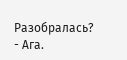Разобралась?
- Ага.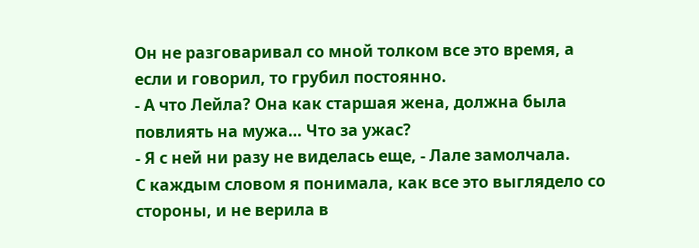Он не разговаривал со мной толком все это время, а если и говорил, то грубил постоянно.
- А что Лейла? Она как старшая жена, должна была повлиять на мужа… Что за ужас?
- Я с ней ни разу не виделась еще, - Лале замолчала.
С каждым словом я понимала, как все это выглядело со стороны, и не верила в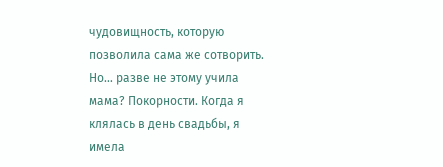чудовищность, которую позволила сама же сотворить. Но… разве не этому учила мама? Покорности. Когда я клялась в день свадьбы, я имела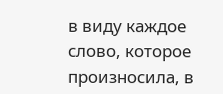в виду каждое слово, которое произносила, в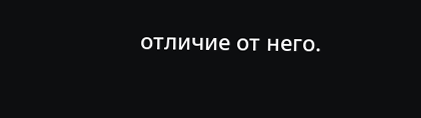отличие от него.